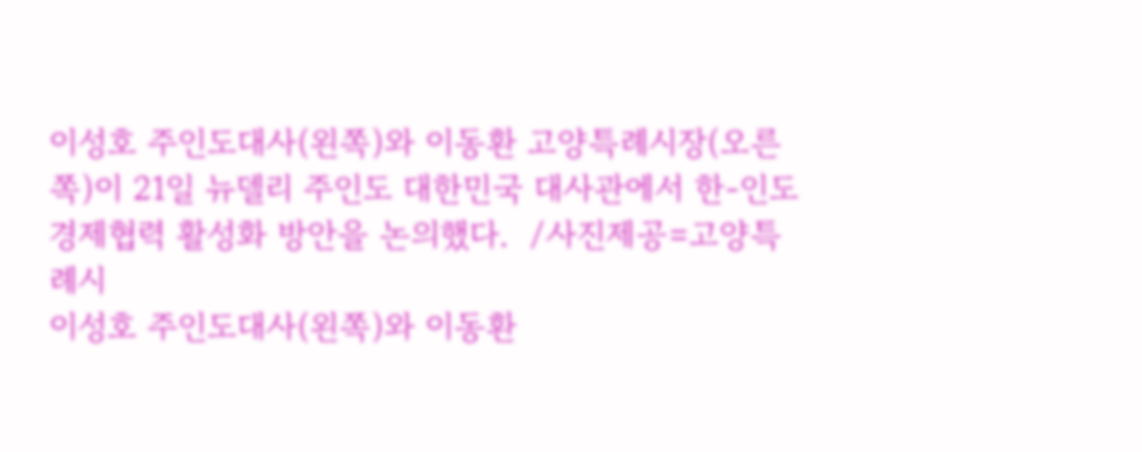이성호 주인도대사(왼쪽)와 이동환 고양특례시장(오른쪽)이 21일 뉴델리 주인도 대한민국 대사관에서 한-인도 경제협력 활성화 방안을 논의했다.  /사진제공=고양특례시
이성호 주인도대사(왼쪽)와 이동환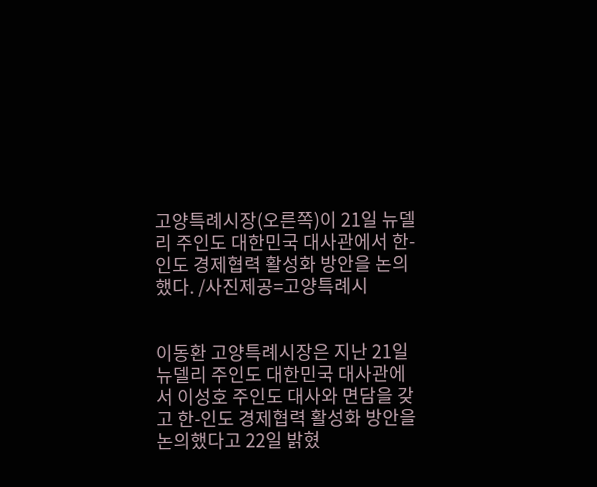고양특례시장(오른쪽)이 21일 뉴델리 주인도 대한민국 대사관에서 한-인도 경제협력 활성화 방안을 논의했다. /사진제공=고양특례시


이동환 고양특례시장은 지난 21일 뉴델리 주인도 대한민국 대사관에서 이성호 주인도 대사와 면담을 갖고 한-인도 경제협력 활성화 방안을 논의했다고 22일 밝혔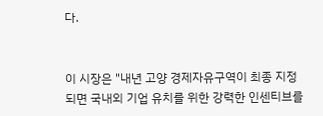다.


이 시장은 "내년 고양 경제자유구역이 최종 지정되면 국내외 기업 유치를 위한 강력한 인센티브를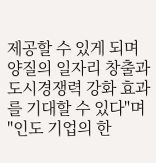제공할 수 있게 되며 양질의 일자리 창출과 도시경쟁력 강화 효과를 기대할 수 있다"며 "인도 기업의 한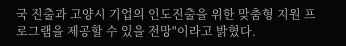국 진출과 고양시 기업의 인도진출을 위한 맞춤형 지원 프로그램을 제공할 수 있을 전망"이라고 밝혔다.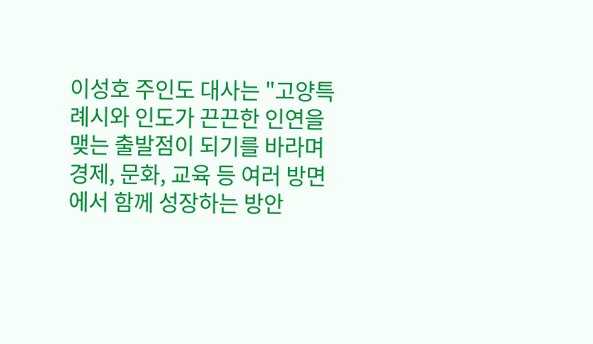이성호 주인도 대사는 "고양특례시와 인도가 끈끈한 인연을 맺는 출발점이 되기를 바라며 경제, 문화, 교육 등 여러 방면에서 함께 성장하는 방안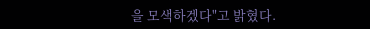을 모색하겠다"고 밝혔다.